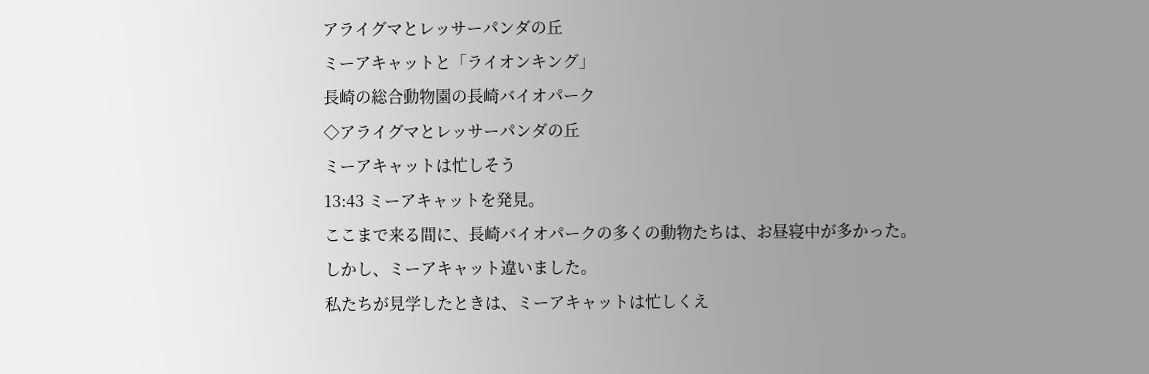アライグマとレッサーパンダの丘
ミーアキャットと「ライオンキング」
長崎の総合動物園の長崎バイオパーク
◇アライグマとレッサーパンダの丘
ミーアキャットは忙しそう
13:43 ミーアキャットを発見。
ここまで来る間に、長崎バイオパークの多くの動物たちは、お昼寝中が多かった。
しかし、ミーアキャット違いました。
私たちが見学したときは、ミーアキャットは忙しくえ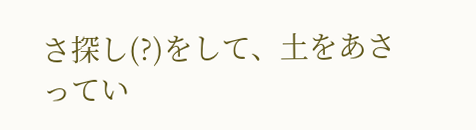さ探し(?)をして、土をあさってい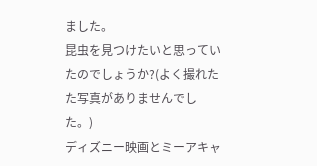ました。
昆虫を見つけたいと思っていたのでしょうか?(よく撮れたた写真がありませんでした。)
ディズニー映画とミーアキャ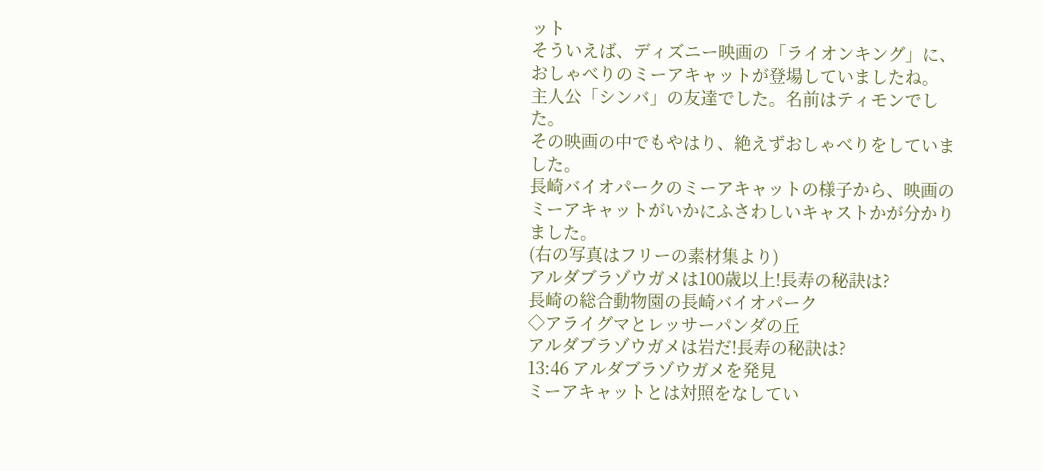ット
そういえば、ディズニー映画の「ライオンキング」に、おしゃべりのミーアキャットが登場していましたね。
主人公「シンバ」の友達でした。名前はティモンでした。
その映画の中でもやはり、絶えずおしゃべりをしていました。
長崎バイオパークのミーアキャットの様子から、映画のミーアキャットがいかにふさわしいキャストかが分かりました。
(右の写真はフリーの素材集より)
アルダブラゾウガメは100歳以上!長寿の秘訣は?
長崎の総合動物園の長崎バイオパーク
◇アライグマとレッサーパンダの丘
アルダブラゾウガメは岩だ!長寿の秘訣は?
13:46 アルダブラゾウガメを発見
ミーアキャットとは対照をなしてい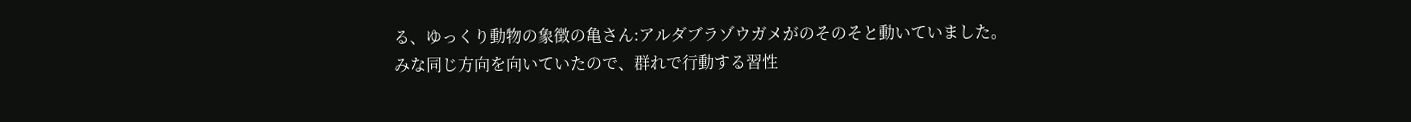る、ゆっくり動物の象徴の亀さん:アルダブラゾウガメがのそのそと動いていました。
みな同じ方向を向いていたので、群れで行動する習性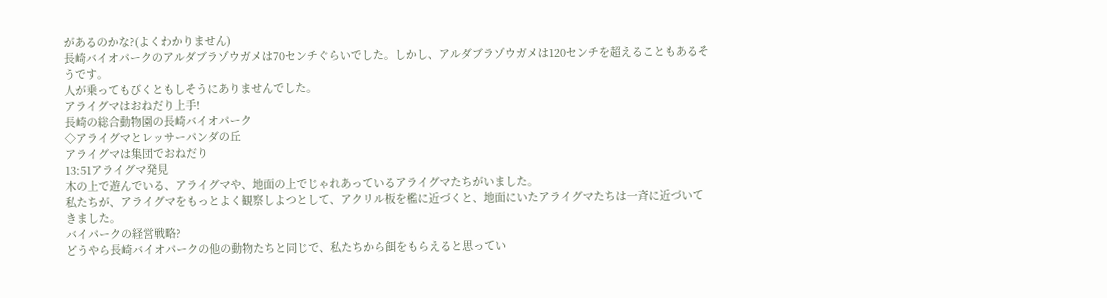があるのかな?(よくわかりません)
長崎バイオパークのアルダブラゾウガメは70センチぐらいでした。しかし、アルダブラゾウガメは120センチを超えることもあるそうです。
人が乗ってもびくともしそうにありませんでした。
アライグマはおねだり上手!
長崎の総合動物園の長崎バイオパーク
◇アライグマとレッサーパンダの丘
アライグマは集団でおねだり
13:51アライグマ発見
木の上で遊んでいる、アライグマや、地面の上でじゃれあっているアライグマたちがいました。
私たちが、アライグマをもっとよく観察しよつとして、アクリル板を檻に近づくと、地面にいたアライグマたちは一斉に近づいてきました。
バイパークの経営戦略?
どうやら長崎バイオパークの他の動物たちと同じで、私たちから餌をもらえると思ってい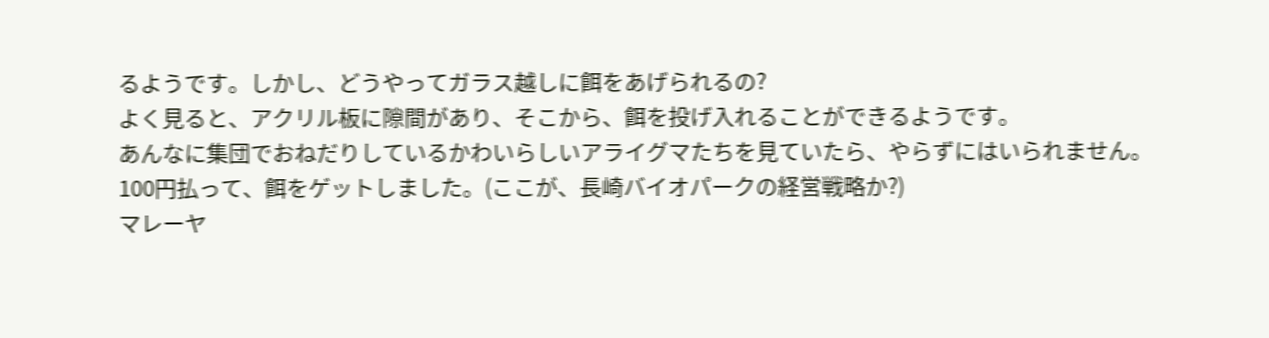るようです。しかし、どうやってガラス越しに餌をあげられるの?
よく見ると、アクリル板に隙間があり、そこから、餌を投げ入れることができるようです。
あんなに集団でおねだりしているかわいらしいアライグマたちを見ていたら、やらずにはいられません。100円払って、餌をゲットしました。(ここが、長崎バイオパークの経営戦略か?)
マレーヤ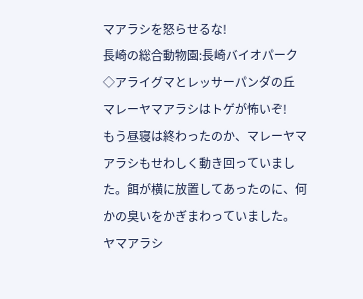マアラシを怒らせるな!
長崎の総合動物園:長崎バイオパーク
◇アライグマとレッサーパンダの丘
マレーヤマアラシはトゲが怖いぞ!
もう昼寝は終わったのか、マレーヤマアラシもせわしく動き回っていました。餌が横に放置してあったのに、何かの臭いをかぎまわっていました。
ヤマアラシ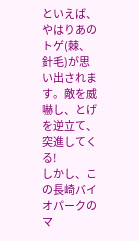といえば、やはりあのトゲ(棘、針毛)が思い出されます。敵を威嚇し、とげを逆立て、突進してくる!
しかし、この長崎バイオパークのマ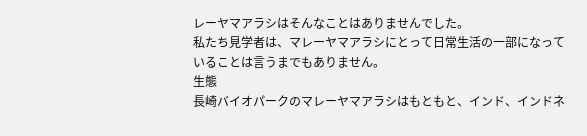レーヤマアラシはそんなことはありませんでした。
私たち見学者は、マレーヤマアラシにとって日常生活の一部になっていることは言うまでもありません。
生態
長崎バイオパークのマレーヤマアラシはもともと、インド、インドネ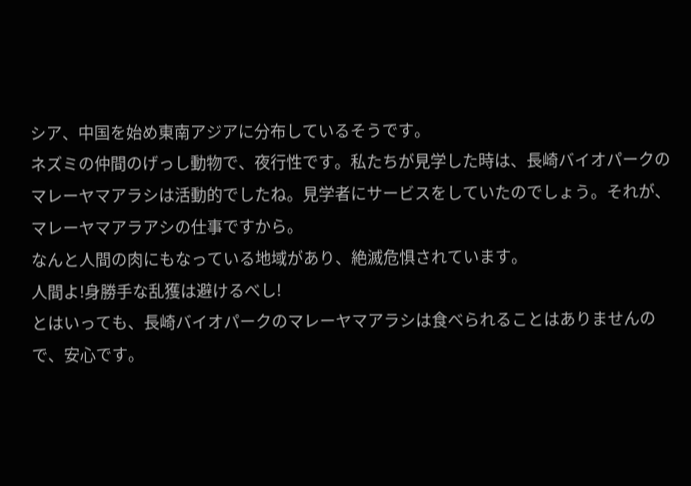シア、中国を始め東南アジアに分布しているそうです。
ネズミの仲間のげっし動物で、夜行性です。私たちが見学した時は、長崎バイオパークのマレーヤマアラシは活動的でしたね。見学者にサービスをしていたのでしょう。それが、マレーヤマアラアシの仕事ですから。
なんと人間の肉にもなっている地域があり、絶滅危惧されています。
人間よ!身勝手な乱獲は避けるべし!
とはいっても、長崎バイオパークのマレーヤマアラシは食べられることはありませんので、安心です。